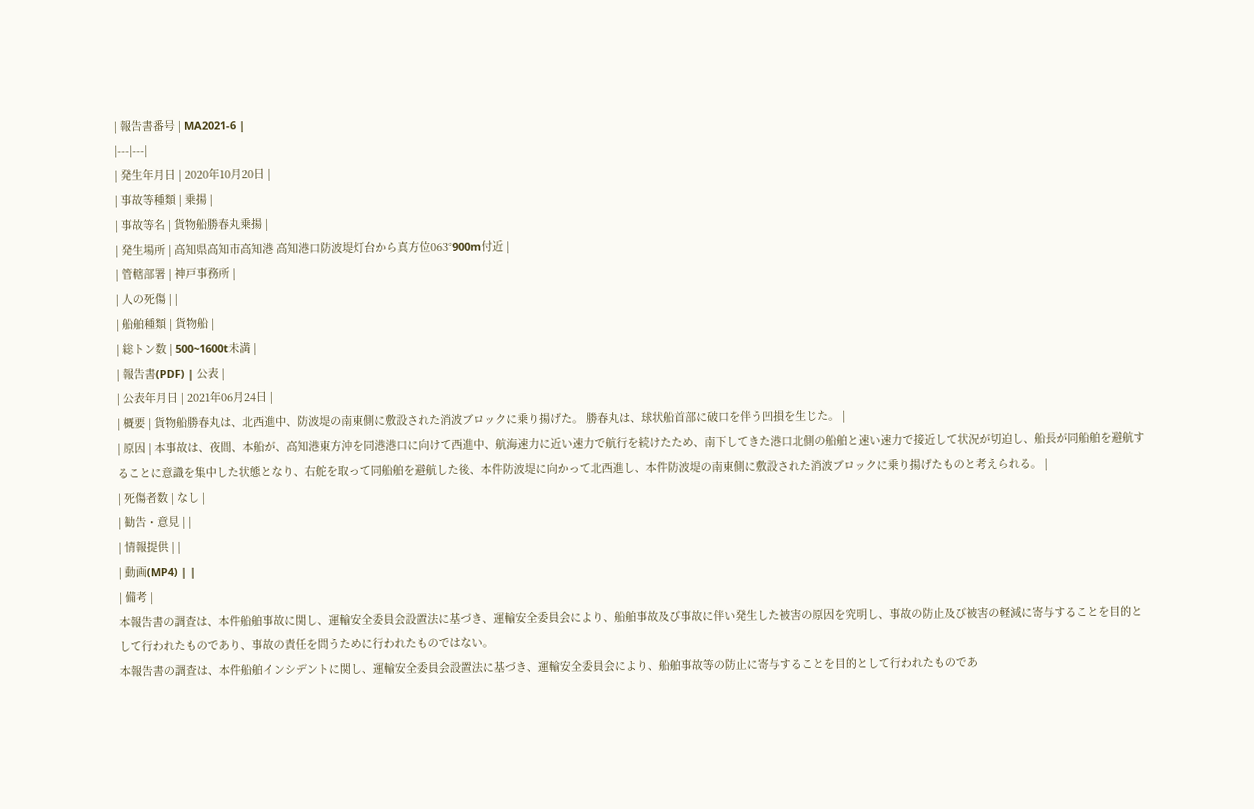| 報告書番号 | MA2021-6 |
|---|---|
| 発生年月日 | 2020年10月20日 |
| 事故等種類 | 乗揚 |
| 事故等名 | 貨物船勝春丸乗揚 |
| 発生場所 | 高知県高知市高知港 高知港口防波堤灯台から真方位063°900m付近 |
| 管轄部署 | 神戸事務所 |
| 人の死傷 | |
| 船舶種類 | 貨物船 |
| 総トン数 | 500~1600t未満 |
| 報告書(PDF) | 公表 |
| 公表年月日 | 2021年06月24日 |
| 概要 | 貨物船勝春丸は、北西進中、防波堤の南東側に敷設された消波ブロックに乗り揚げた。 勝春丸は、球状船首部に破口を伴う凹損を生じた。 |
| 原因 | 本事故は、夜間、本船が、高知港東方沖を同港港口に向けて西進中、航海速力に近い速力で航行を続けたため、南下してきた港口北側の船舶と速い速力で接近して状況が切迫し、船長が同船舶を避航することに意識を集中した状態となり、右舵を取って同船舶を避航した後、本件防波堤に向かって北西進し、本件防波堤の南東側に敷設された消波ブロックに乗り揚げたものと考えられる。 |
| 死傷者数 | なし |
| 勧告・意見 | |
| 情報提供 | |
| 動画(MP4) | |
| 備考 |
本報告書の調査は、本件船舶事故に関し、運輸安全委員会設置法に基づき、運輸安全委員会により、船舶事故及び事故に伴い発生した被害の原因を究明し、事故の防止及び被害の軽減に寄与することを目的として行われたものであり、事故の責任を問うために行われたものではない。
本報告書の調査は、本件船舶インシデントに関し、運輸安全委員会設置法に基づき、運輸安全委員会により、船舶事故等の防止に寄与することを目的として行われたものであ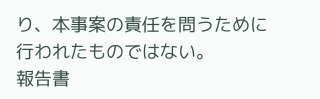り、本事案の責任を問うために行われたものではない。
報告書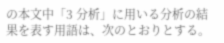の本文中「3 分析」に用いる分析の結果を表す用語は、次のとおりとする。